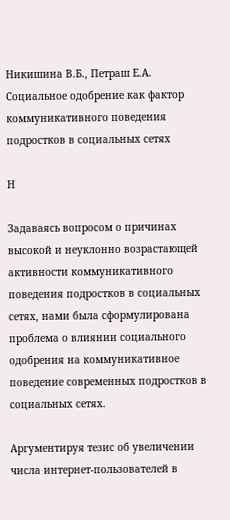Никишина В.Б., Петраш Е.А. Социальное одобрение как фактор коммуникативного поведения подростков в социальных сетях

Н

Задаваясь вопросом о причинах высокой и неуклонно возрастающей активности коммуникативного поведения подростков в социальных сетях, нами была сформулирована проблема о влиянии социального одобрения на коммуникативное поведение современных подростков в социальных сетях.

Аргументируя тезис об увеличении числа интернет-пользователей в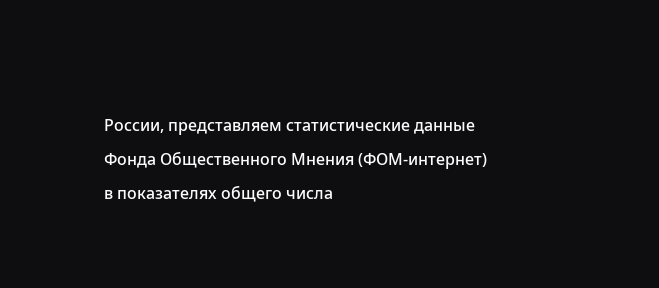России, представляем статистические данные Фонда Общественного Мнения (ФОМ-интернет) в показателях общего числа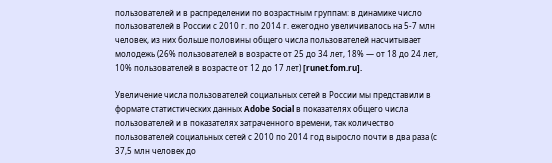пользователей и в распределении по возрастным группам: в динамике число пользователей в России с 2010 г. по 2014 г. ежегодно увеличивалось на 5-7 млн человек, из них больше половины общего числа пользователей насчитывает молодежь (26% пользователей в возрасте от 25 до 34 лет, 18% — от 18 до 24 лет, 10% пользователей в возрасте от 12 до 17 лет) [runet.fom.ru].

Увеличение числа пользователей социальных сетей в России мы представили в формате статистических данных Adobe Social в показателях общего числа пользователей и в показателях затраченного времени, так количество пользователей социальных сетей с 2010 по 2014 год выросло почти в два раза (с 37,5 млн человек до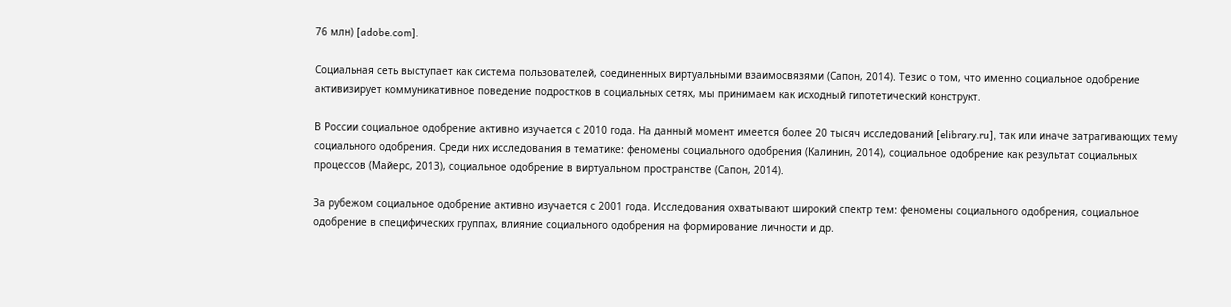76 млн) [adobe.com].

Социальная сеть выступает как система пользователей, соединенных виртуальными взаимосвязями (Сапон, 2014). Тезис о том, что именно социальное одобрение активизирует коммуникативное поведение подростков в социальных сетях, мы принимаем как исходный гипотетический конструкт.

В России социальное одобрение активно изучается с 2010 года. На данный момент имеется более 20 тысяч исследований [elibrary.ru], так или иначе затрагивающих тему социального одобрения. Среди них исследования в тематике: феномены социального одобрения (Калинин, 2014), социальное одобрение как результат социальных процессов (Майерс, 2013), социальное одобрение в виртуальном пространстве (Сапон, 2014).

За рубежом социальное одобрение активно изучается с 2001 года. Исследования охватывают широкий спектр тем: феномены социального одобрения, социальное одобрение в специфических группах, влияние социального одобрения на формирование личности и др.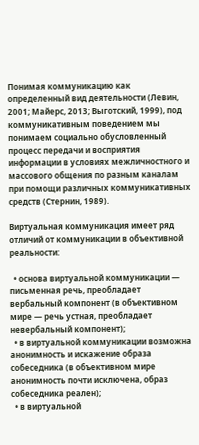Понимая коммуникацию как определенный вид деятельности (Левин, 2001; Майерс, 2013; Выготский, 1999), под коммуникативным поведением мы понимаем социально обусловленный процесс передачи и восприятия информации в условиях межличностного и массового общения по разным каналам при помощи различных коммуникативных средств (Стернин, 1989).

Виртуальная коммуникация имеет ряд отличий от коммуникации в объективной реальности:

  • основа виртуальной коммуникации — письменная речь, преобладает вербальный компонент (в объективном мире — речь устная, преобладает невербальный компонент);
  • в виртуальной коммуникации возможна анонимность и искажение образа собеседника (в объективном мире анонимность почти исключена, образ собеседника реален);
  • в виртуальной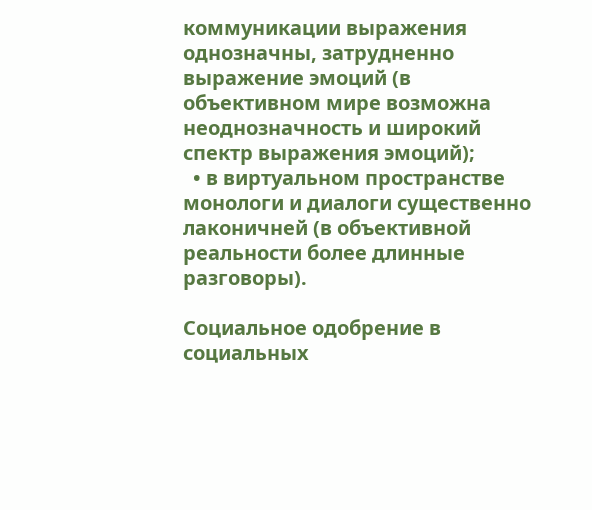коммуникации выражения однозначны, затрудненно выражение эмоций (в объективном мире возможна неоднозначность и широкий спектр выражения эмоций);
  • в виртуальном пространстве монологи и диалоги существенно лаконичней (в объективной реальности более длинные разговоры).

Социальное одобрение в социальных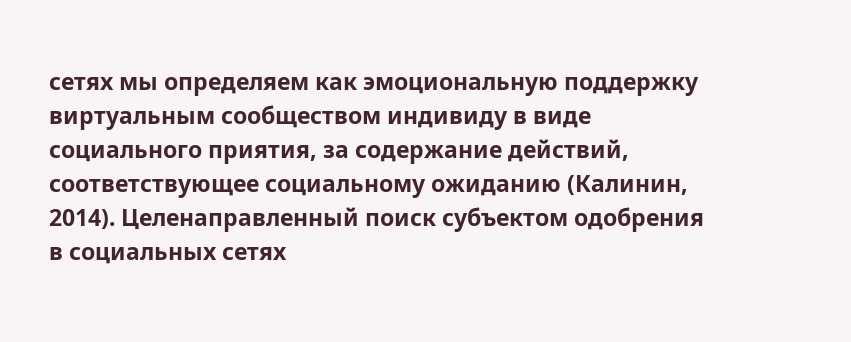сетях мы определяем как эмоциональную поддержку виртуальным сообществом индивиду в виде социального приятия, за содержание действий, соответствующее социальному ожиданию (Калинин, 2014). Целенаправленный поиск субъектом одобрения в социальных сетях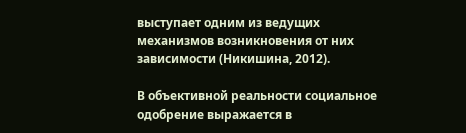выступает одним из ведущих механизмов возникновения от них зависимости (Никишина, 2012).

В объективной реальности социальное одобрение выражается в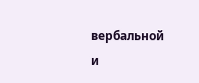вербальной и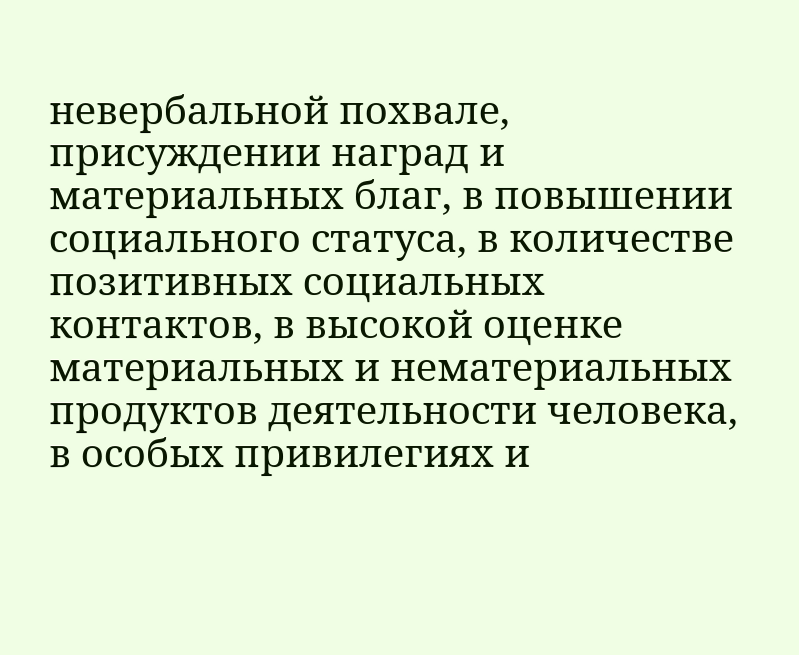невербальной похвале, присуждении наград и материальных благ, в повышении социального статуса, в количестве позитивных социальных контактов, в высокой оценке материальных и нематериальных продуктов деятельности человека, в особых привилегиях и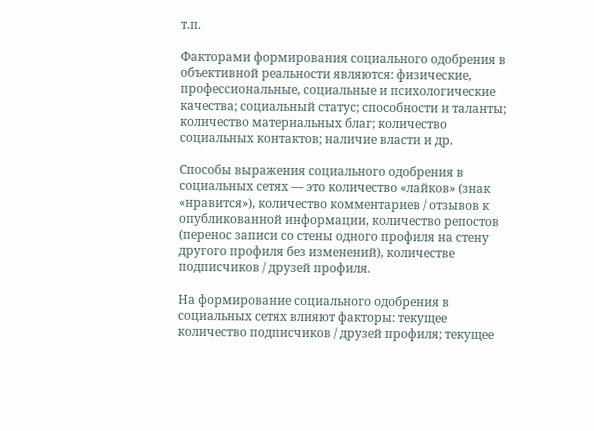т.п.

Факторами формирования социального одобрения в объективной реальности являются: физические, профессиональные, социальные и психологические качества; социальный статус; способности и таланты; количество материальных благ; количество социальных контактов; наличие власти и др.

Способы выражения социального одобрения в социальных сетях — это количество «лайков» (знак «нравится»), количество комментариев / отзывов к опубликованной информации, количество репостов (перенос записи со стены одного профиля на стену другого профиля без изменений), количестве подписчиков / друзей профиля.

На формирование социального одобрения в социальных сетях влияют факторы: текущее количество подписчиков / друзей профиля; текущее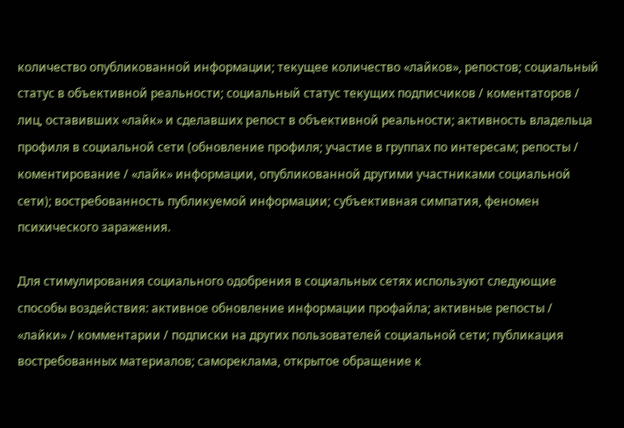количество опубликованной информации; текущее количество «лайков», репостов; социальный статус в объективной реальности; социальный статус текущих подписчиков / коментаторов / лиц, оставивших «лайк» и сделавших репост в объективной реальности; активность владельца профиля в социальной сети (обновление профиля; участие в группах по интересам; репосты / коментирование / «лайк» информации, опубликованной другими участниками социальной сети); востребованность публикуемой информации; субъективная симпатия, феномен психического заражения.

Для стимулирования социального одобрения в социальных сетях используют следующие способы воздействия: активное обновление информации профайла; активные репосты / «лайки» / комментарии / подписки на других пользователей социальной сети; публикация востребованных материалов; самореклама, открытое обращение к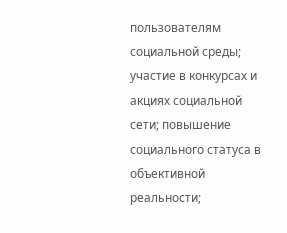пользователям социальной среды; участие в конкурсах и акциях социальной сети; повышение социального статуса в объективной реальности;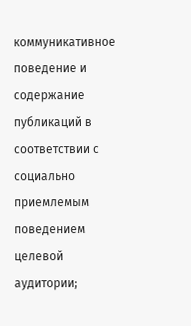коммуникативное поведение и содержание публикаций в соответствии с социально приемлемым поведением целевой аудитории;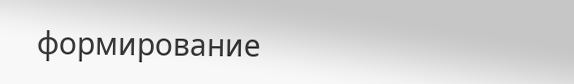формирование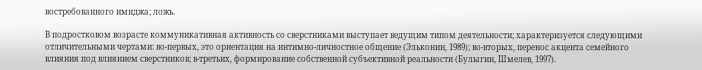востребованного имиджа; ложь.

В подростковом возрасте коммуникативная активность со сверстниками выступает ведущим типом деятельности; характеризуется следующими отличительными чертами: во-первых, это ориентация на интимно-личностное общение (Эльконин, 1989); во-вторых, перенос акцента семейного влияния под влиянием сверстников; в-третьих, формирование собственной субъективной реальности (Булыгин, Шмелев, 1997).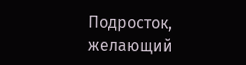Подросток, желающий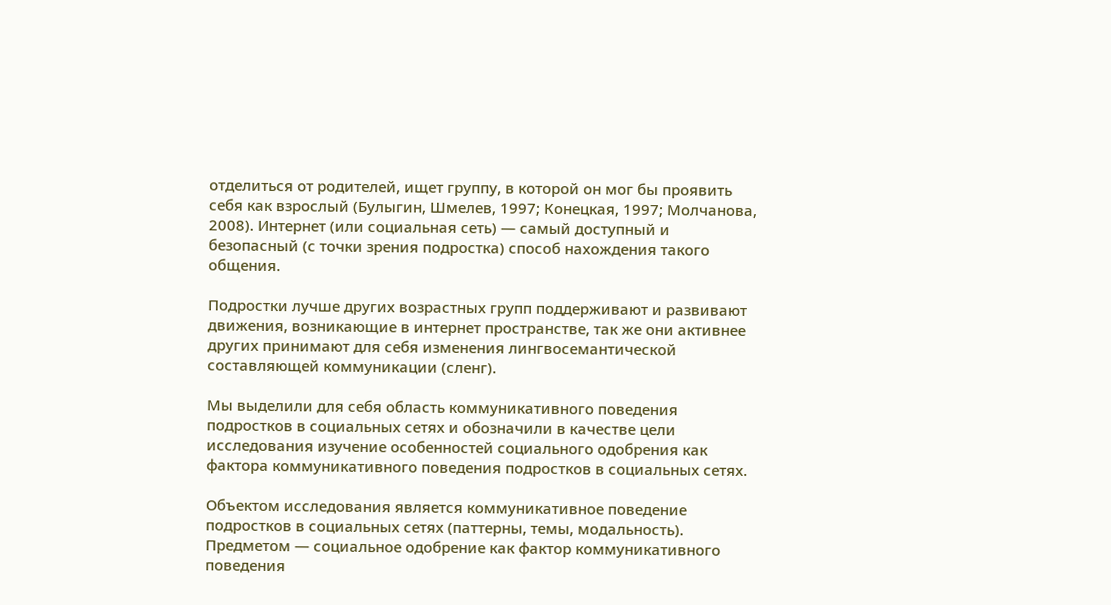отделиться от родителей, ищет группу, в которой он мог бы проявить себя как взрослый (Булыгин, Шмелев, 1997; Конецкая, 1997; Молчанова, 2008). Интернет (или социальная сеть) — самый доступный и безопасный (с точки зрения подростка) способ нахождения такого общения.

Подростки лучше других возрастных групп поддерживают и развивают движения, возникающие в интернет пространстве, так же они активнее других принимают для себя изменения лингвосемантической составляющей коммуникации (сленг).

Мы выделили для себя область коммуникативного поведения подростков в социальных сетях и обозначили в качестве цели исследования изучение особенностей социального одобрения как фактора коммуникативного поведения подростков в социальных сетях.

Объектом исследования является коммуникативное поведение подростков в социальных сетях (паттерны, темы, модальность). Предметом — социальное одобрение как фактор коммуникативного поведения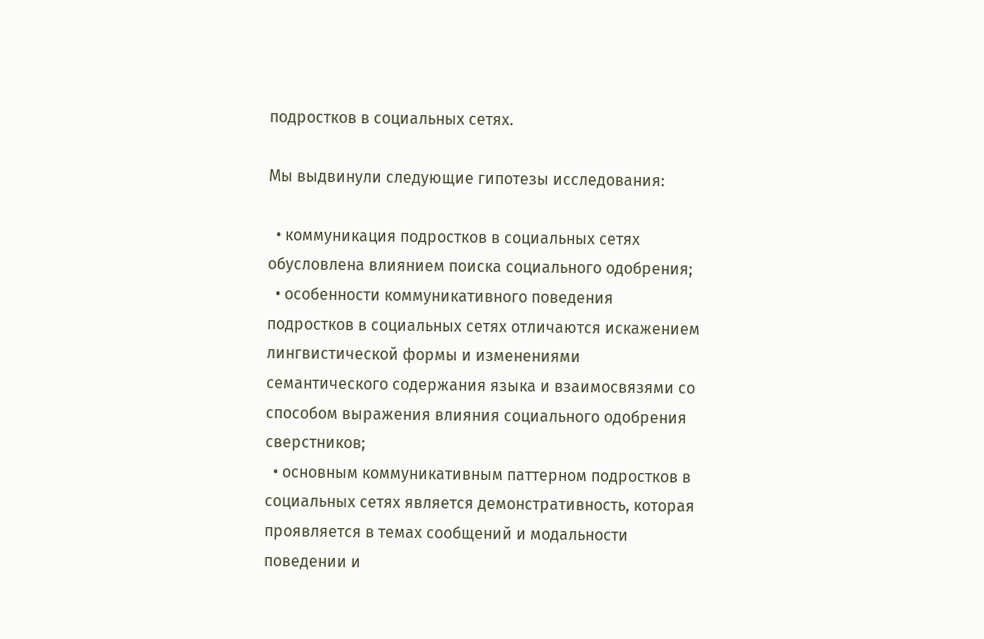подростков в социальных сетях.

Мы выдвинули следующие гипотезы исследования:

  • коммуникация подростков в социальных сетях обусловлена влиянием поиска социального одобрения;
  • особенности коммуникативного поведения подростков в социальных сетях отличаются искажением лингвистической формы и изменениями семантического содержания языка и взаимосвязями со способом выражения влияния социального одобрения сверстников;
  • основным коммуникативным паттерном подростков в социальных сетях является демонстративность, которая проявляется в темах сообщений и модальности поведении и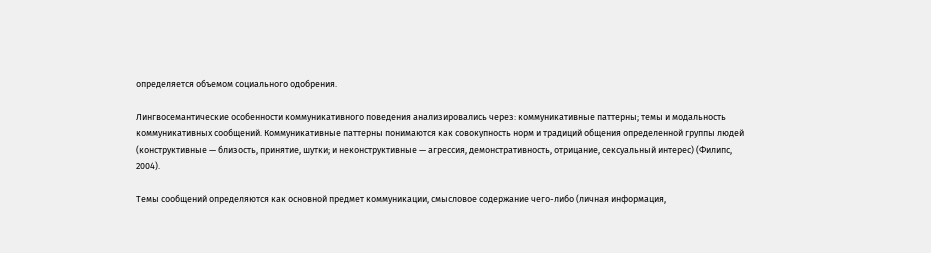определяется объемом социального одобрения.

Лингвосемантические особенности коммуникативного поведения анализировались через: коммуникативные паттерны; темы и модальность коммуникативных сообщений. Коммуникативные паттерны понимаются как совокупность норм и традиций общения определенной группы людей (конструктивные — близость, принятие, шутки; и неконструктивные — агрессия, демонстративность, отрицание, сексуальный интерес) (Филипс, 2004).

Темы сообщений определяются как основной предмет коммуникации, смысловое содержание чего-либо (личная информация,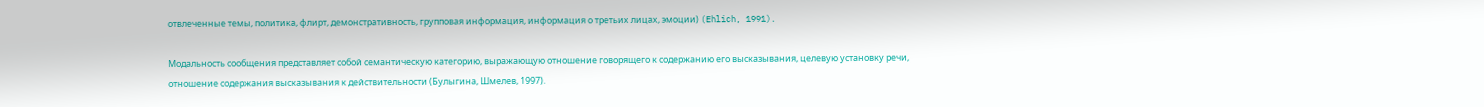отвлеченные темы, политика, флирт, демонстративность, групповая информация, информация о третьих лицах, эмоции) (Ehlich, 1991).

Модальность сообщения представляет собой семантическую категорию, выражающую отношение говорящего к содержанию его высказывания, целевую установку речи, отношение содержания высказывания к действительности (Булыгина, Шмелев, 1997).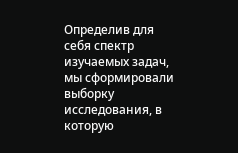Определив для себя спектр изучаемых задач, мы сформировали выборку исследования, в которую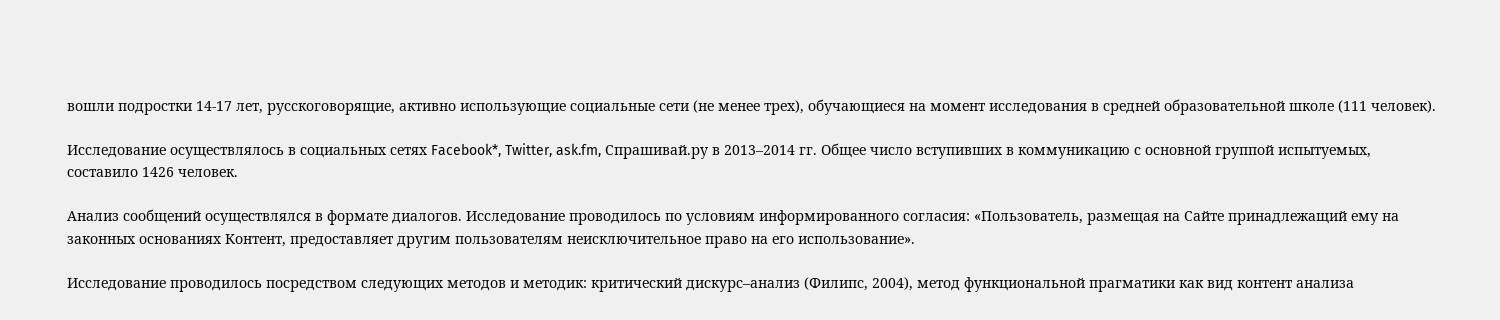вошли подростки 14-17 лет, русскоговорящие, активно использующие социальные сети (не менее трех), обучающиеся на момент исследования в средней образовательной школе (111 человек).

Исследование осуществлялось в социальных сетях Facebook*, Twitter, ask.fm, Спрашивай.ру в 2013–2014 гг. Общее число вступивших в коммуникацию с основной группой испытуемых, составило 1426 человек.

Анализ сообщений осуществлялся в формате диалогов. Исследование проводилось по условиям информированного согласия: «Пользователь, размещая на Сайте принадлежащий ему на законных основаниях Контент, предоставляет другим пользователям неисключительное право на его использование».

Исследование проводилось посредством следующих методов и методик: критический дискурс–анализ (Филипс, 2004), метод функциональной прагматики как вид контент анализа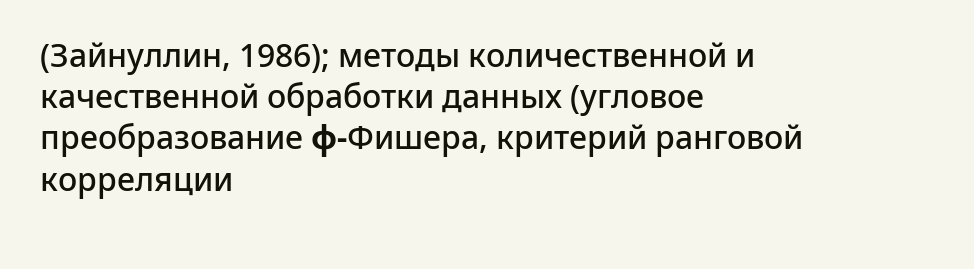(Зайнуллин, 1986); методы количественной и качественной обработки данных (угловое преобразование φ-Фишера, критерий ранговой корреляции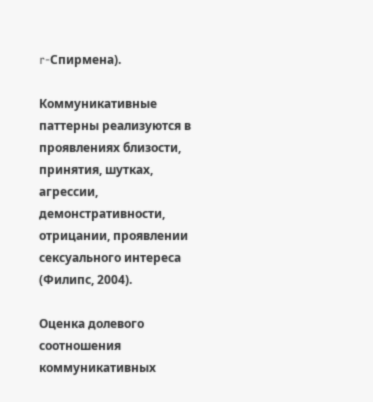r-Спирмена).

Коммуникативные паттерны реализуются в проявлениях близости, принятия, шутках, агрессии, демонстративности, отрицании, проявлении сексуального интереса (Филипс, 2004).

Оценка долевого соотношения коммуникативных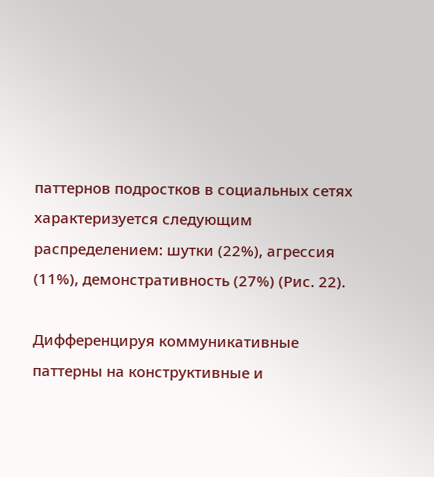паттернов подростков в социальных сетях характеризуется следующим распределением: шутки (22%), агрессия (11%), демонстративность (27%) (Рис. 22).

Дифференцируя коммуникативные паттерны на конструктивные и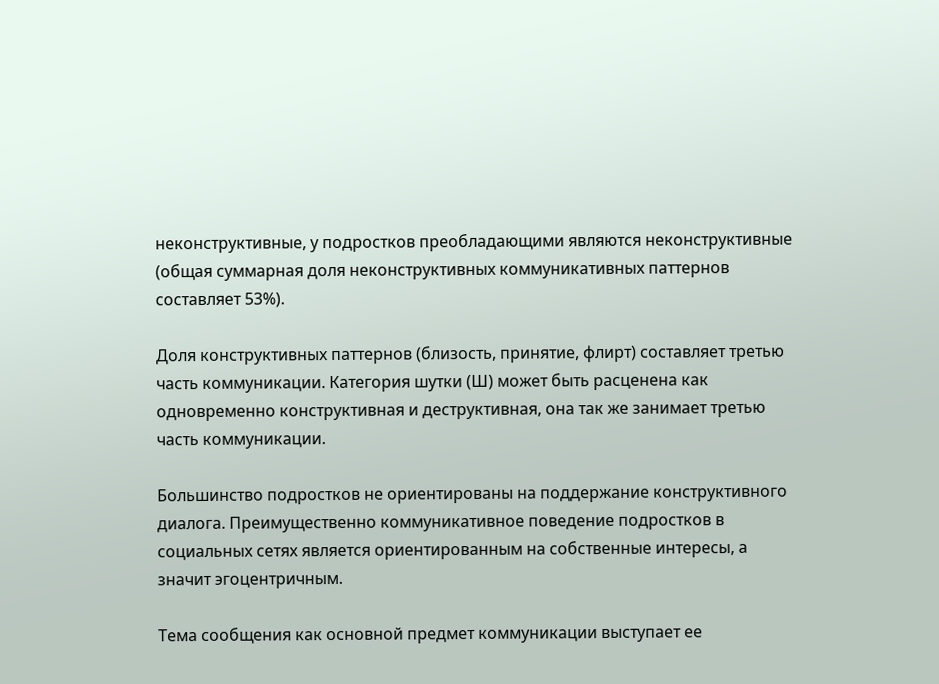неконструктивные, у подростков преобладающими являются неконструктивные (общая суммарная доля неконструктивных коммуникативных паттернов составляет 53%).

Доля конструктивных паттернов (близость, принятие, флирт) составляет третью часть коммуникации. Категория шутки (Ш) может быть расценена как одновременно конструктивная и деструктивная, она так же занимает третью часть коммуникации.

Большинство подростков не ориентированы на поддержание конструктивного диалога. Преимущественно коммуникативное поведение подростков в социальных сетях является ориентированным на собственные интересы, а значит эгоцентричным.

Тема сообщения как основной предмет коммуникации выступает ее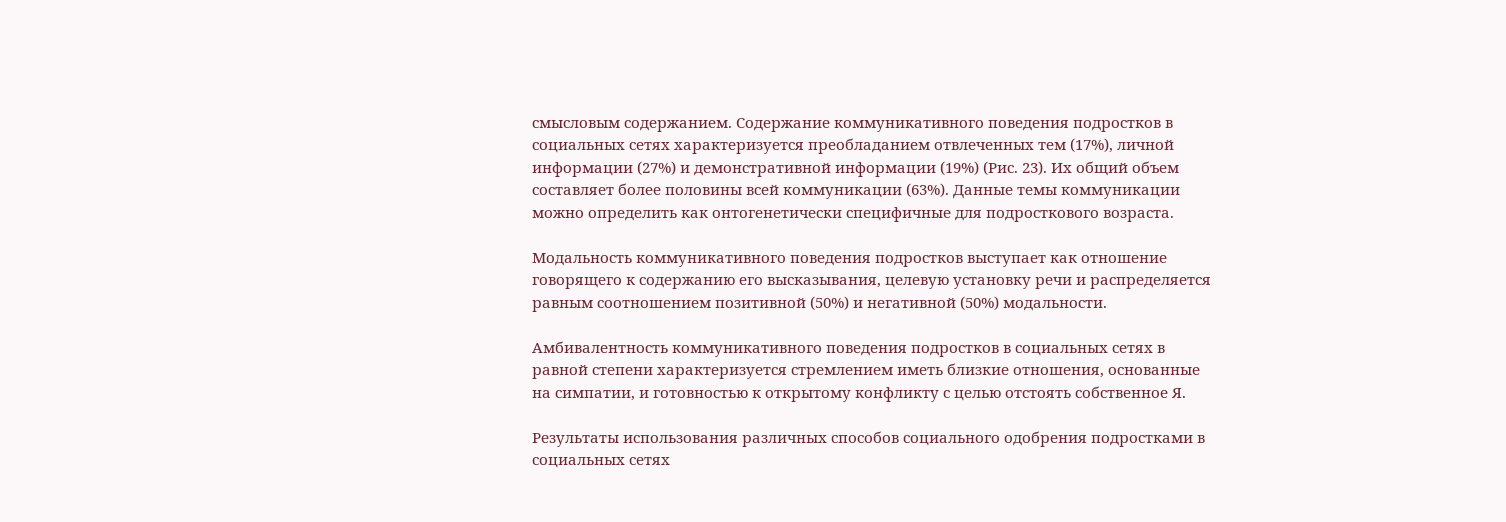смысловым содержанием. Содержание коммуникативного поведения подростков в социальных сетях характеризуется преобладанием отвлеченных тем (17%), личной информации (27%) и демонстративной информации (19%) (Рис. 23). Их общий объем составляет более половины всей коммуникации (63%). Данные темы коммуникации можно определить как онтогенетически специфичные для подросткового возраста.

Модальность коммуникативного поведения подростков выступает как отношение говорящего к содержанию его высказывания, целевую установку речи и распределяется равным соотношением позитивной (50%) и негативной (50%) модальности.

Амбивалентность коммуникативного поведения подростков в социальных сетях в равной степени характеризуется стремлением иметь близкие отношения, основанные на симпатии, и готовностью к открытому конфликту с целью отстоять собственное Я.

Результаты использования различных способов социального одобрения подростками в социальных сетях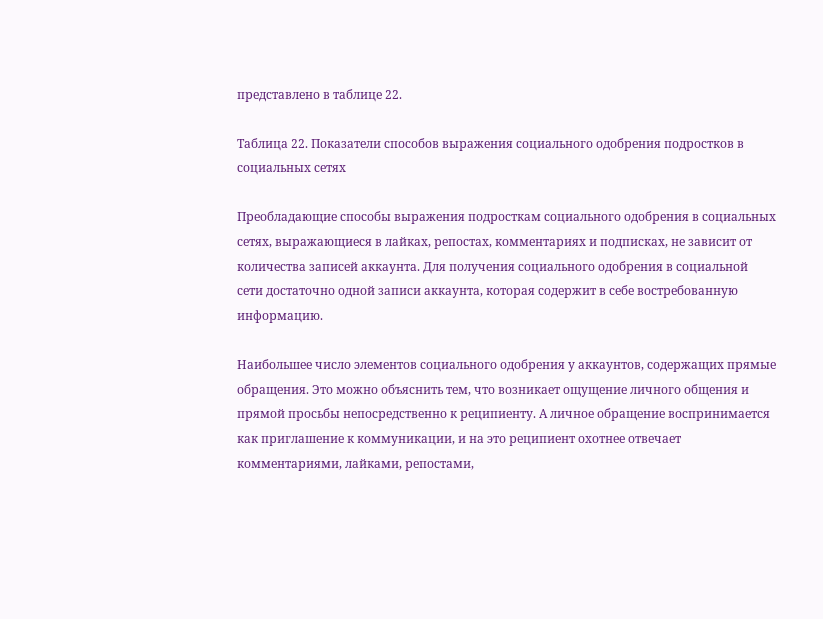представлено в таблице 22.

Таблица 22. Показатели способов выражения социального одобрения подростков в социальных сетях

Преобладающие способы выражения подросткам социального одобрения в социальных сетях, выражающиеся в лайках, репостах, комментариях и подписках, не зависит от количества записей аккаунта. Для получения социального одобрения в социальной сети достаточно одной записи аккаунта, которая содержит в себе востребованную информацию.

Наибольшее число элементов социального одобрения у аккаунтов, содержащих прямые обращения. Это можно объяснить тем, что возникает ощущение личного общения и прямой просьбы непосредственно к реципиенту. А личное обращение воспринимается как приглашение к коммуникации, и на это реципиент охотнее отвечает комментариями, лайками, репостами,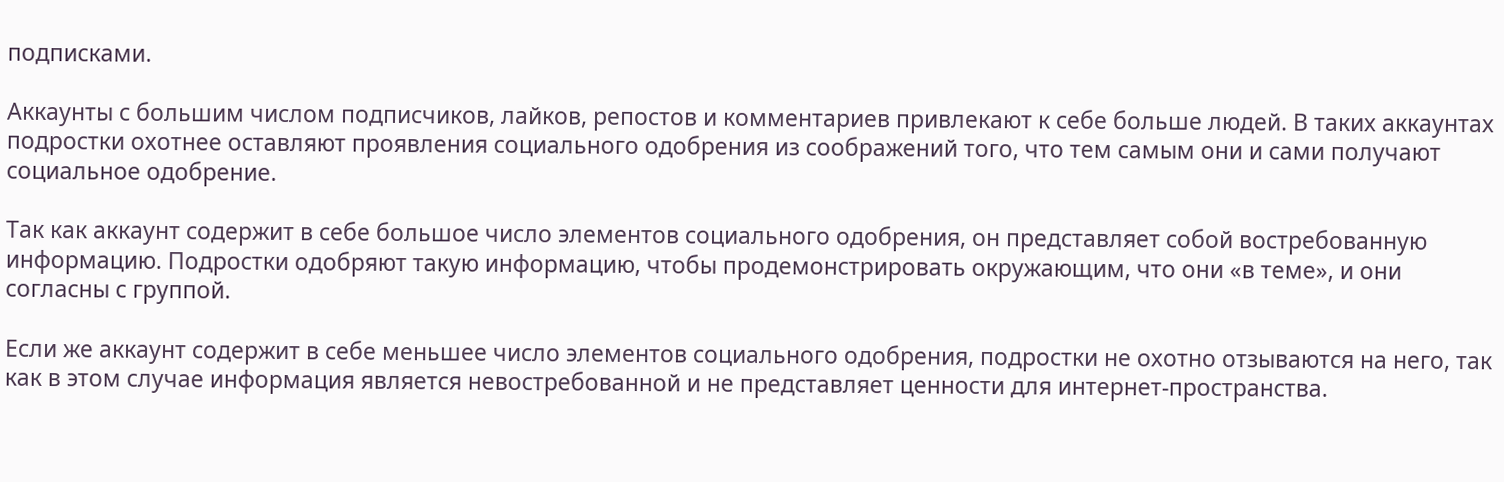подписками.

Аккаунты с большим числом подписчиков, лайков, репостов и комментариев привлекают к себе больше людей. В таких аккаунтах подростки охотнее оставляют проявления социального одобрения из соображений того, что тем самым они и сами получают социальное одобрение.

Так как аккаунт содержит в себе большое число элементов социального одобрения, он представляет собой востребованную информацию. Подростки одобряют такую информацию, чтобы продемонстрировать окружающим, что они «в теме», и они согласны с группой.

Если же аккаунт содержит в себе меньшее число элементов социального одобрения, подростки не охотно отзываются на него, так как в этом случае информация является невостребованной и не представляет ценности для интернет-пространства.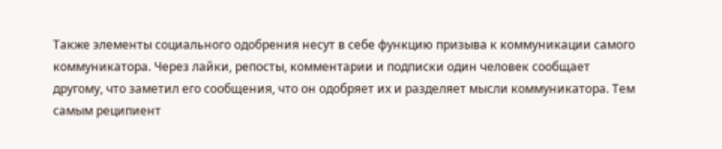Также элементы социального одобрения несут в себе функцию призыва к коммуникации самого коммуникатора. Через лайки, репосты, комментарии и подписки один человек сообщает другому, что заметил его сообщения, что он одобряет их и разделяет мысли коммуникатора. Тем самым реципиент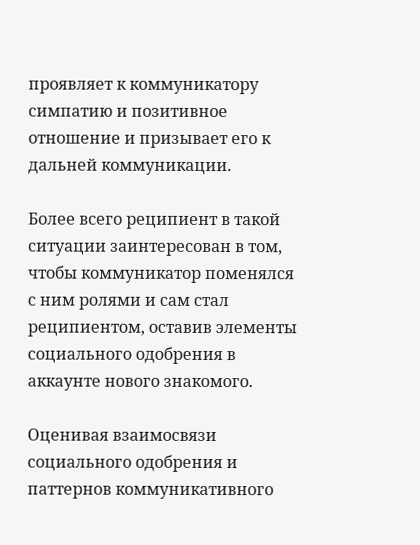проявляет к коммуникатору симпатию и позитивное отношение и призывает его к дальней коммуникации.

Более всего реципиент в такой ситуации заинтересован в том, чтобы коммуникатор поменялся с ним ролями и сам стал реципиентом, оставив элементы социального одобрения в аккаунте нового знакомого.

Оценивая взаимосвязи социального одобрения и паттернов коммуникативного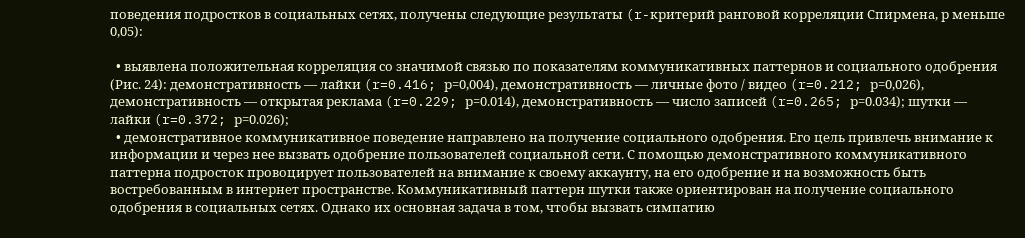поведения подростков в социальных сетях, получены следующие результаты (r-критерий ранговой корреляции Спирмена, р меньше 0,05):

  • выявлена положительная корреляция со значимой связью по показателям коммуникативных паттернов и социального одобрения (Рис. 24): демонстративность — лайки (r=0.416; р=0,004), демонстративность — личные фото / видео (r=0.212; р=0,026), демонстративность — открытая реклама (r=0.229; р=0.014), демонстративность — число записей (r=0.265; р=0.034); шутки — лайки (r=0.372; р=0.026);
  • демонстративное коммуникативное поведение направлено на получение социального одобрения. Его цель привлечь внимание к информации и через нее вызвать одобрение пользователей социальной сети. С помощью демонстративного коммуникативного паттерна подросток провоцирует пользователей на внимание к своему аккаунту, на его одобрение и на возможность быть востребованным в интернет пространстве. Коммуникативный паттерн шутки также ориентирован на получение социального одобрения в социальных сетях. Однако их основная задача в том, чтобы вызвать симпатию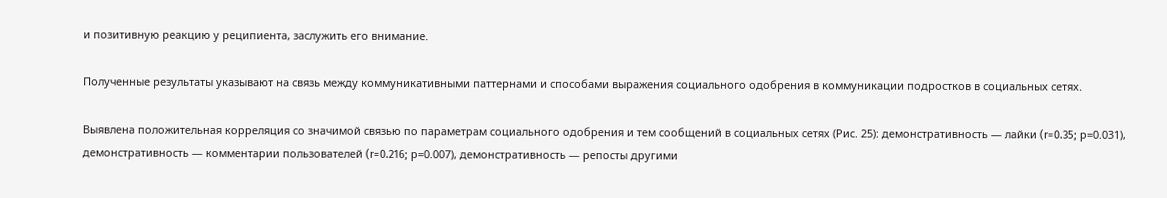и позитивную реакцию у реципиента, заслужить его внимание.

Полученные результаты указывают на связь между коммуникативными паттернами и способами выражения социального одобрения в коммуникации подростков в социальных сетях.

Выявлена положительная корреляция со значимой связью по параметрам социального одобрения и тем сообщений в социальных сетях (Рис. 25): демонстративность — лайки (r=0.35; р=0.031), демонстративность — комментарии пользователей (r=0.216; р=0.007), демонстративность — репосты другими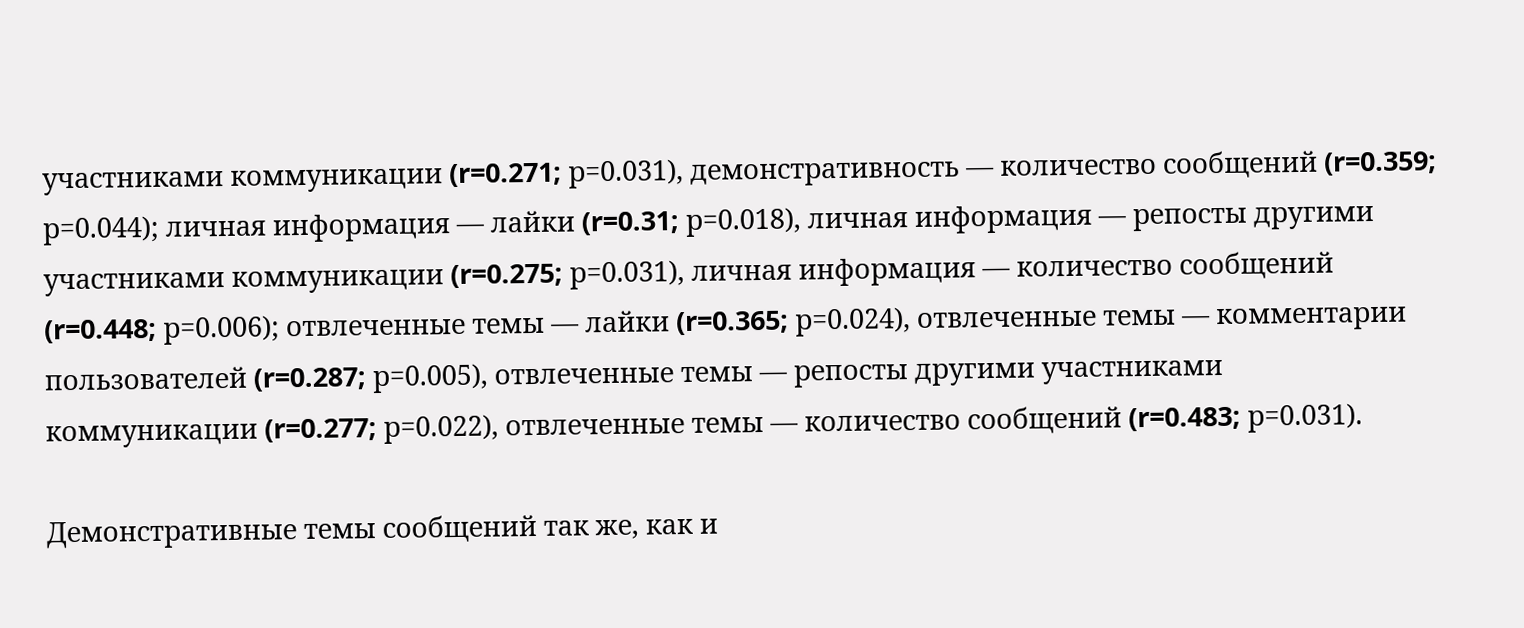участниками коммуникации (r=0.271; р=0.031), демонстративность — количество сообщений (r=0.359; р=0.044); личная информация — лайки (r=0.31; р=0.018), личная информация — репосты другими участниками коммуникации (r=0.275; р=0.031), личная информация — количество сообщений (r=0.448; р=0.006); отвлеченные темы — лайки (r=0.365; р=0.024), отвлеченные темы — комментарии пользователей (r=0.287; р=0.005), отвлеченные темы — репосты другими участниками коммуникации (r=0.277; р=0.022), отвлеченные темы — количество сообщений (r=0.483; р=0.031).

Демонстративные темы сообщений так же, как и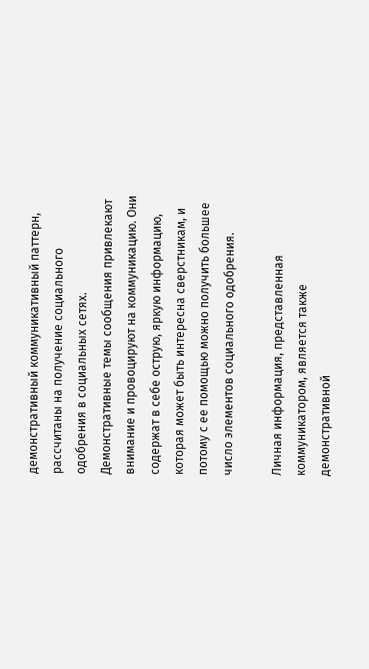демонстративный коммуникативный паттерн, рассчитаны на получение социального одобрения в социальных сетях. Демонстративные темы сообщения привлекают внимание и провоцируют на коммуникацию. Они содержат в себе острую, яркую информацию, которая может быть интересна сверстникам, и потому с ее помощью можно получить большее число элементов социального одобрения.

Личная информация, представленная коммуникатором, является также демонстративной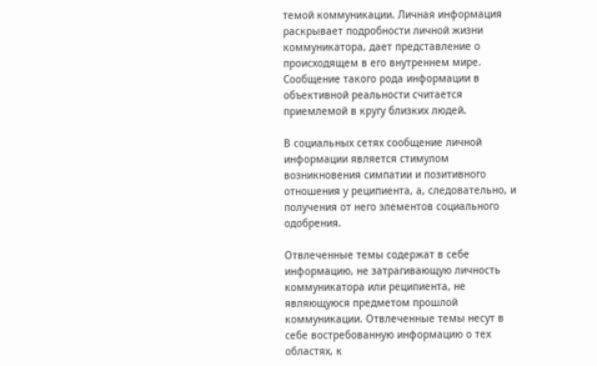темой коммуникации. Личная информация раскрывает подробности личной жизни коммуникатора, дает представление о происходящем в его внутреннем мире. Сообщение такого рода информации в объективной реальности считается приемлемой в кругу близких людей.

В социальных сетях сообщение личной информации является стимулом возникновения симпатии и позитивного отношения у реципиента, а, следовательно, и получения от него элементов социального одобрения.

Отвлеченные темы содержат в себе информацию, не затрагивающую личность коммуникатора или реципиента, не являющуюся предметом прошлой коммуникации. Отвлеченные темы несут в себе востребованную информацию о тех областях, к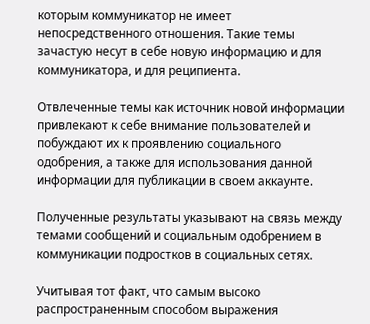которым коммуникатор не имеет непосредственного отношения. Такие темы зачастую несут в себе новую информацию и для коммуникатора, и для реципиента.

Отвлеченные темы как источник новой информации привлекают к себе внимание пользователей и побуждают их к проявлению социального одобрения, а также для использования данной информации для публикации в своем аккаунте.

Полученные результаты указывают на связь между темами сообщений и социальным одобрением в коммуникации подростков в социальных сетях.

Учитывая тот факт, что самым высоко распространенным способом выражения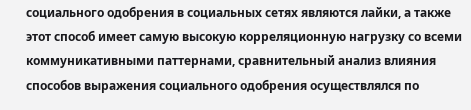социального одобрения в социальных сетях являются лайки, а также этот способ имеет самую высокую корреляционную нагрузку со всеми коммуникативными паттернами, сравнительный анализ влияния способов выражения социального одобрения осуществлялся по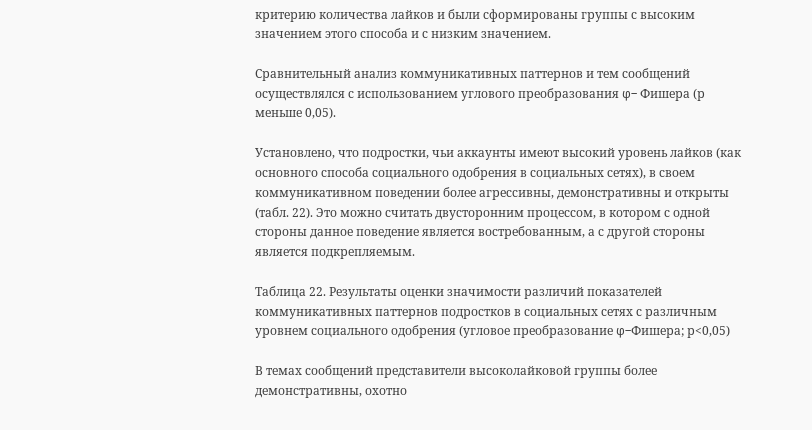критерию количества лайков и были сформированы группы с высоким значением этого способа и с низким значением.

Сравнительный анализ коммуникативных паттернов и тем сообщений осуществлялся с использованием углового преобразования φ– Фишера (р меньше 0,05).

Установлено, что подростки, чьи аккаунты имеют высокий уровень лайков (как основного способа социального одобрения в социальных сетях), в своем коммуникативном поведении более агрессивны, демонстративны и открыты (табл. 22). Это можно считать двусторонним процессом, в котором с одной стороны данное поведение является востребованным, а с другой стороны является подкрепляемым.

Таблица 22. Результаты оценки значимости различий показателей коммуникативных паттернов подростков в социальных сетях с различным уровнем социального одобрения (угловое преобразование φ–Фишера; р<0,05)

В темах сообщений представители высоколайковой группы более демонстративны, охотно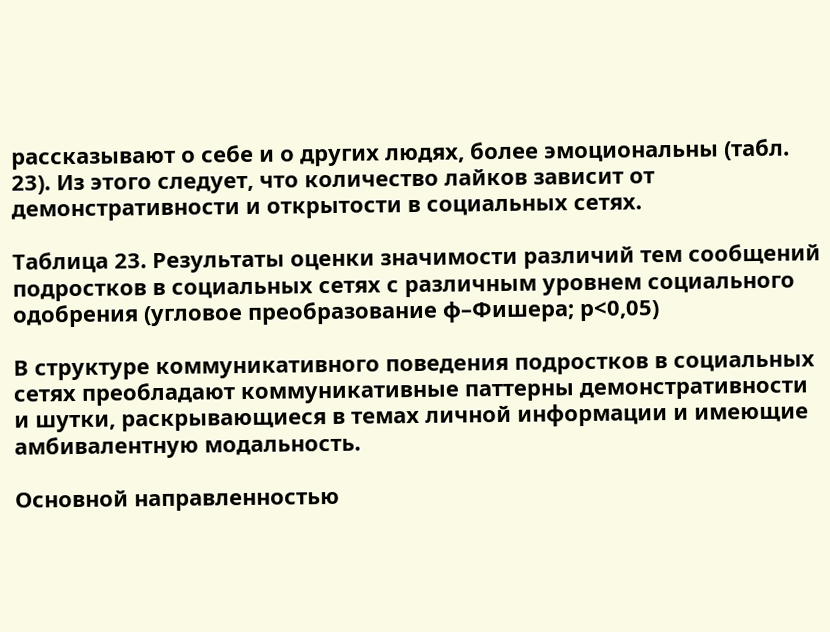рассказывают о себе и о других людях, более эмоциональны (табл. 23). Из этого следует, что количество лайков зависит от демонстративности и открытости в социальных сетях.

Таблица 23. Результаты оценки значимости различий тем сообщений подростков в социальных сетях с различным уровнем социального одобрения (угловое преобразование φ–Фишера; р<0,05)

В структуре коммуникативного поведения подростков в социальных сетях преобладают коммуникативные паттерны демонстративности и шутки, раскрывающиеся в темах личной информации и имеющие амбивалентную модальность.

Основной направленностью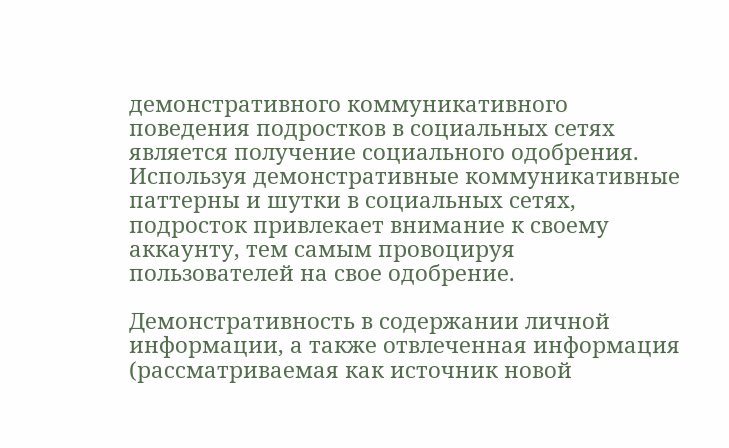демонстративного коммуникативного поведения подростков в социальных сетях является получение социального одобрения. Используя демонстративные коммуникативные паттерны и шутки в социальных сетях, подросток привлекает внимание к своему аккаунту, тем самым провоцируя пользователей на свое одобрение.

Демонстративность в содержании личной информации, а также отвлеченная информация (рассматриваемая как источник новой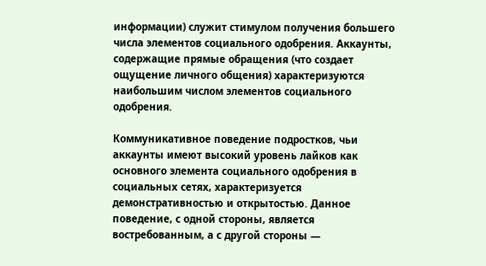информации) служит стимулом получения большего числа элементов социального одобрения. Аккаунты, содержащие прямые обращения (что создает ощущение личного общения) характеризуются наибольшим числом элементов социального одобрения.

Коммуникативное поведение подростков, чьи аккаунты имеют высокий уровень лайков как основного элемента социального одобрения в социальных сетях, характеризуется демонстративностью и открытостью. Данное поведение, с одной стороны, является востребованным, а с другой стороны —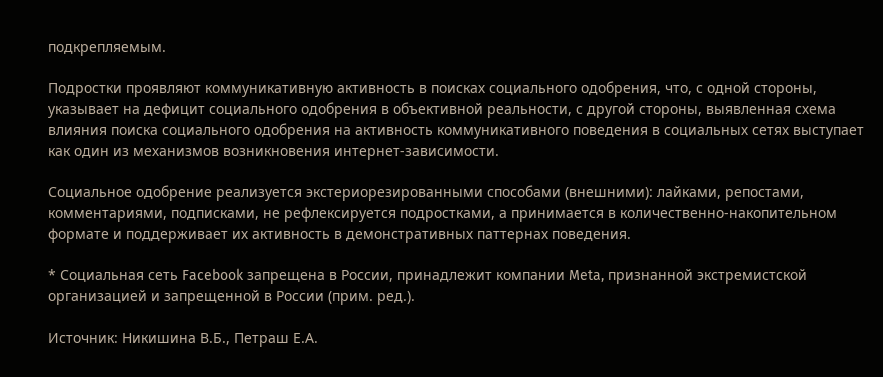подкрепляемым.

Подростки проявляют коммуникативную активность в поисках социального одобрения, что, с одной стороны, указывает на дефицит социального одобрения в объективной реальности, с другой стороны, выявленная схема влияния поиска социального одобрения на активность коммуникативного поведения в социальных сетях выступает как один из механизмов возникновения интернет-зависимости.

Социальное одобрение реализуется экстериорезированными способами (внешними): лайками, репостами, комментариями, подписками, не рефлексируется подростками, а принимается в количественно-накопительном формате и поддерживает их активность в демонстративных паттернах поведения.

* Социальная сеть Facebook запрещена в России, принадлежит компании Meta, признанной экстремистской организацией и запрещенной в России (прим. ред.).

Источник: Никишина В.Б., Петраш Е.А.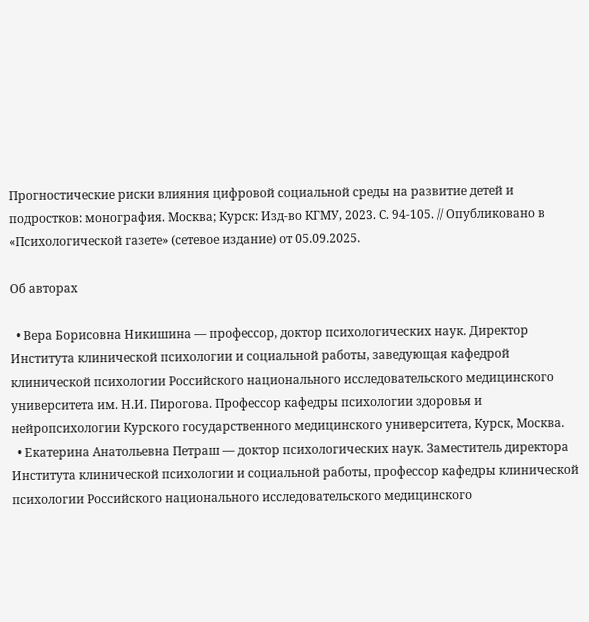Прогностические риски влияния цифровой социальной среды на развитие детей и подростков: монография. Москва; Курск: Изд-во КГМУ, 2023. С. 94-105. // Опубликовано в «Психологической газете» (сетевое издание) от 05.09.2025.

Об авторах

  • Вера Борисовна Никишина — профессор, доктор психологических наук. Директор Института клинической психологии и социальной работы, заведующая кафедрой клинической психологии Российского национального исследовательского медицинского университета им. Н.И. Пирогова. Профессор кафедры психологии здоровья и нейропсихологии Курского государственного медицинского университета, Курск, Москва.
  • Екатерина Анатольевна Петраш — доктор психологических наук. Заместитель директора Института клинической психологии и социальной работы, профессор кафедры клинической психологии Российского национального исследовательского медицинского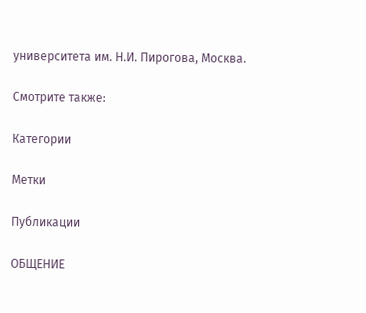университета им. Н.И. Пирогова, Москва.

Смотрите также:

Категории

Метки

Публикации

ОБЩЕНИЕ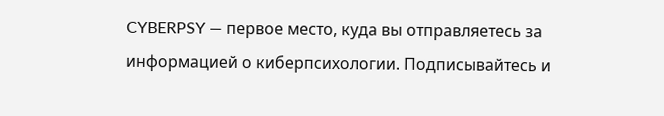CYBERPSY — первое место, куда вы отправляетесь за информацией о киберпсихологии. Подписывайтесь и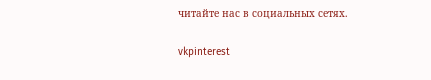читайте нас в социальных сетях.

vkpinterest